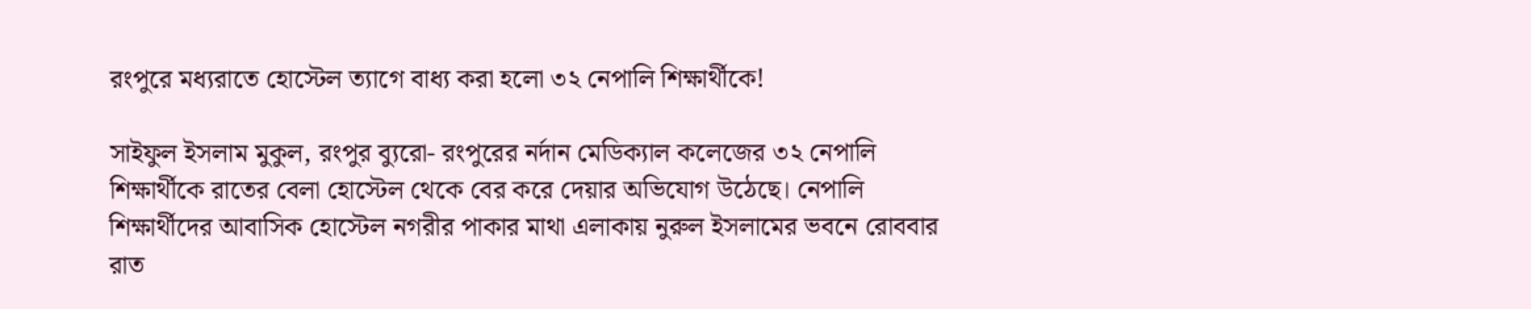রংপুরে মধ্যরাতে হোস্টেল ত্যাগে বাধ্য করা হলো ৩২ নেপালি শিক্ষার্থীকে!

সাইফুল ইসলাম মুকুল, রংপুর ব্যুরো- রংপুরের নর্দান মেডিক্যাল কলেজের ৩২ নেপালি শিক্ষার্থীকে রাতের বেলা হোস্টেল থেকে বের করে দেয়ার অভিযোগ উঠেছে। নেপালি শিক্ষার্থীদের আবাসিক হোস্টেল নগরীর পাকার মাথা এলাকায় নুরুল ইসলামের ভবনে রোববার রাত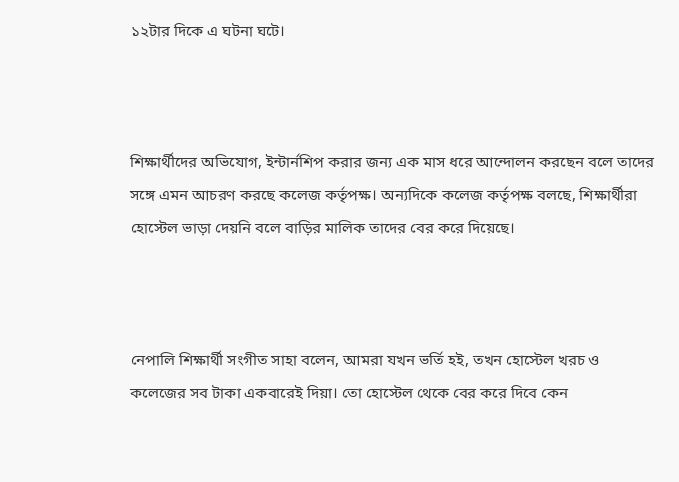১২টার দিকে এ ঘটনা ঘটে।



শিক্ষার্থীদের অভিযোগ, ইন্টার্নশিপ করার জন্য এক মাস ধরে আন্দোলন করছেন বলে তাদের সঙ্গে এমন আচরণ করছে কলেজ কর্তৃপক্ষ। অন্যদিকে কলেজ কর্তৃপক্ষ বলছে, শিক্ষার্থীরা হোস্টেল ভাড়া দেয়নি বলে বাড়ির মালিক তাদের বের করে দিয়েছে।



নেপালি শিক্ষার্থী সংগীত সাহা বলেন, আমরা যখন ভর্তি হই, তখন হোস্টেল খরচ ও কলেজের সব টাকা একবারেই দিয়া। তো হোস্টেল থেকে বের করে দিবে কেন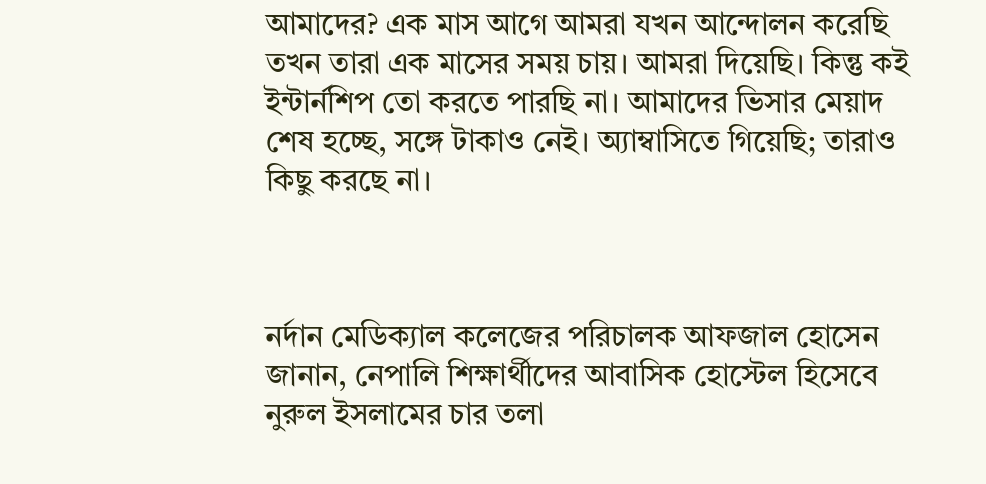আমাদের? এক মাস আগে আমরা যখন আন্দোলন করেছি তখন তারা এক মাসের সময় চায়। আমরা দিয়েছি। কিন্তু কই ইন্টার্নশিপ তো করতে পারছি না। আমাদের ভিসার মেয়াদ শেষ হচ্ছে, সঙ্গে টাকাও নেই। অ্যাম্বাসিতে গিয়েছি; তারাও কিছু করছে না।



নর্দান মেডিক্যাল কলেজের পরিচালক আফজাল হোসেন জানান, নেপালি শিক্ষার্থীদের আবাসিক হোস্টেল হিসেবে নুরুল ইসলামের চার তলা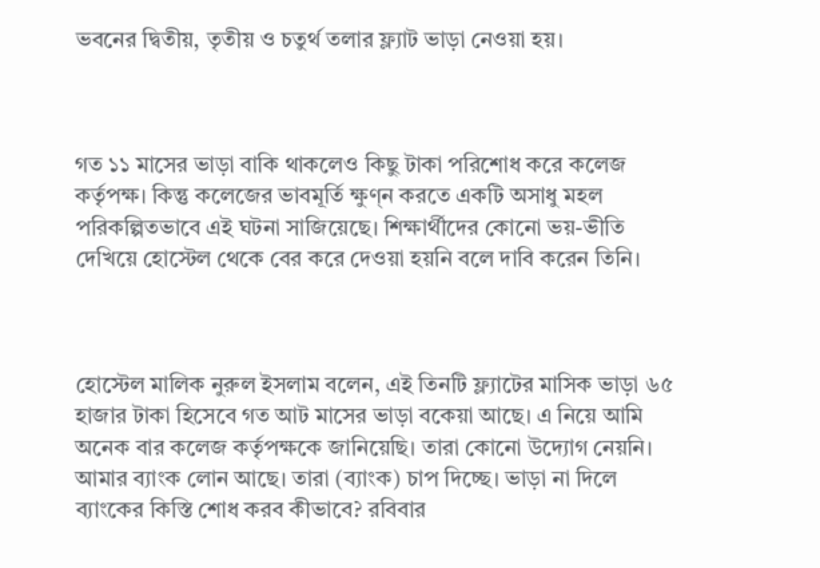ভবনের দ্বিতীয়, তৃতীয় ও চতুর্থ তলার ফ্ল্যাট ভাড়া নেওয়া হয়।



গত ১১ মাসের ভাড়া বাকি থাকলেও কিছু টাকা পরিশোধ করে কলেজ কর্তৃপক্ষ। কিন্তু কলেজের ভাবমূর্তি ক্ষুণ্ন করতে একটি অসাধু মহল পরিকল্পিতভাবে এই ঘটনা সাজিয়েছে। শিক্ষার্থীদের কোনো ভয়-ভীতি দেখিয়ে হোস্টেল থেকে বের করে দেওয়া হয়নি বলে দাবি করেন তিনি।



হোস্টেল মালিক নুরুল ইসলাম বলেন, এই তিনটি ফ্ল্যাটের মাসিক ভাড়া ৬৫ হাজার টাকা হিসেবে গত আট মাসের ভাড়া বকেয়া আছে। এ নিয়ে আমি অনেক বার কলেজ কর্তৃপক্ষকে জানিয়েছি। তারা কোনো উদ্যোগ নেয়নি। আমার ব্যাংক লোন আছে। তারা (ব্যাংক) চাপ দিচ্ছে। ভাড়া না দিলে ব্যাংকের কিস্তি শোধ করব কীভাবে? রবিবার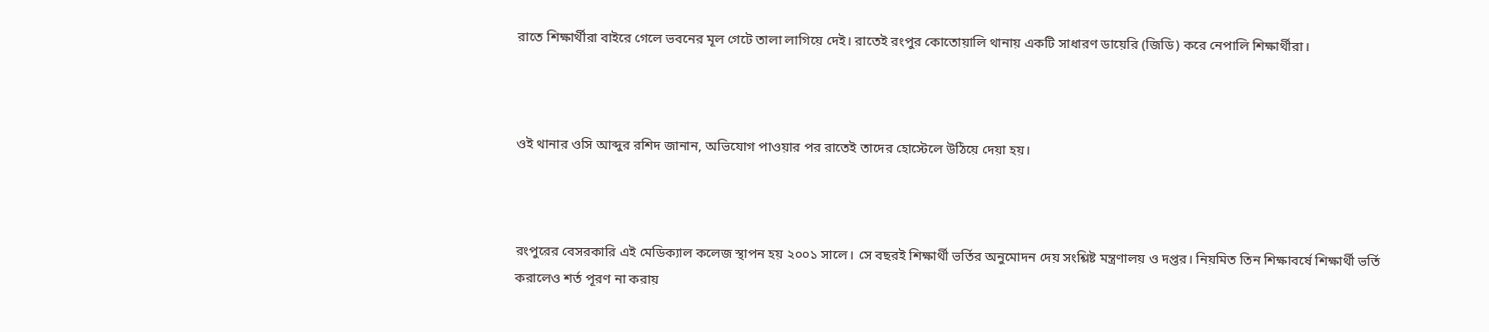রাতে শিক্ষার্থীরা বাইরে গেলে ভবনের মূল গেটে তালা লাগিয়ে দেই। রাতেই রংপুর কোতোয়ালি থানায় একটি সাধারণ ডায়েরি (জিডি) করে নেপালি শিক্ষার্থীরা।



ওই থানার ওসি আব্দুর রশিদ জানান, অভিযোগ পাওয়ার পর রাতেই তাদের হোস্টেলে উঠিয়ে দেয়া হয়।



রংপুরের বেসরকারি এই মেডিক্যাল কলেজ স্থাপন হয় ২০০১ সালে। সে বছরই শিক্ষার্থী ভর্তির অনুমোদন দেয় সংশ্লিষ্ট মন্ত্রণালয় ও দপ্তর। নিয়মিত তিন শিক্ষাবর্ষে শিক্ষার্থী ভর্তি করালেও শর্ত পূরণ না করায়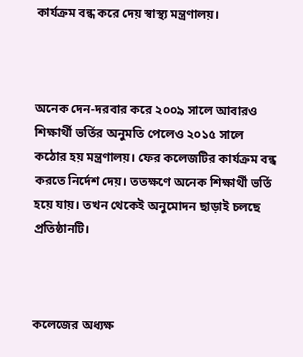কার্যক্রম বন্ধ করে দেয় স্বাস্থ্য মন্ত্রণালয়।



অনেক দেন-দরবার করে ২০০৯ সালে আবারও শিক্ষার্থী ভর্তির অনুমতি পেলেও ২০১৫ সালে কঠোর হয় মন্ত্রণালয়। ফের কলেজটির কার্যক্রম বন্ধ করতে নির্দেশ দেয়। ততক্ষণে অনেক শিক্ষার্থী ভর্তি হয়ে যায়। তখন থেকেই অনুমোদন ছাড়াই চলছে প্রতিষ্ঠানটি।



কলেজের অধ্যক্ষ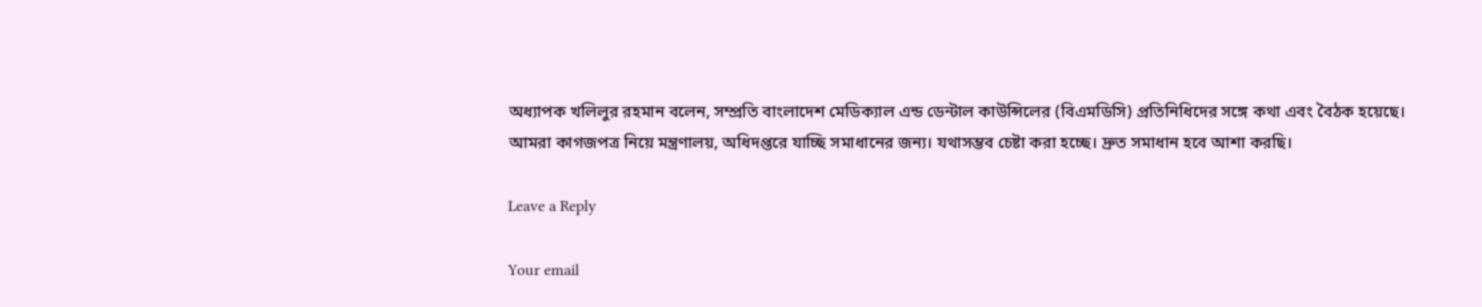অধ্যাপক খলিলুর রহমান বলেন, সম্প্রতি বাংলাদেশ মেডিক্যাল এন্ড ডেন্টাল কাউন্সিলের (বিএমডিসি) প্রতিনিধিদের সঙ্গে কথা এবং বৈঠক হয়েছে। আমরা কাগজপত্র নিয়ে মন্ত্রণালয়, অধিদপ্তরে যাচ্ছি সমাধানের জন্য। যথাসম্ভব চেষ্টা করা হচ্ছে। দ্রুত সমাধান হবে আশা করছি।

Leave a Reply

Your email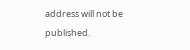address will not be published.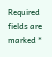Required fields are marked *